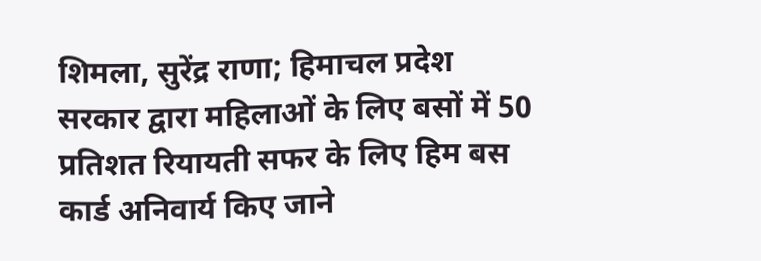शिमला, सुरेंद्र राणा; हिमाचल प्रदेश सरकार द्वारा महिलाओं के लिए बसों में 50 प्रतिशत रियायती सफर के लिए हिम बस कार्ड अनिवार्य किए जाने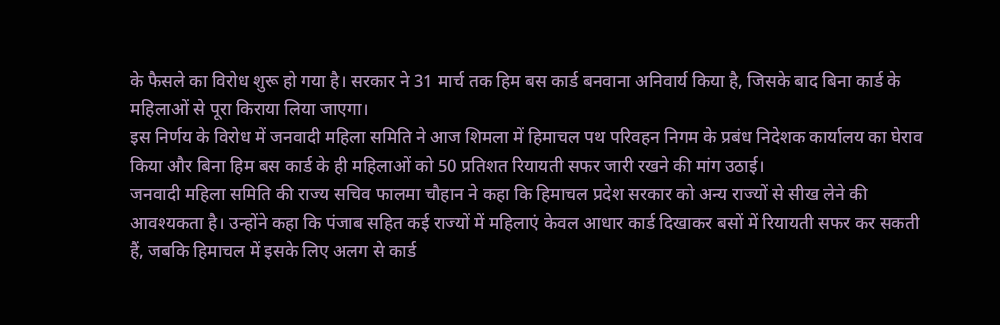के फैसले का विरोध शुरू हो गया है। सरकार ने 31 मार्च तक हिम बस कार्ड बनवाना अनिवार्य किया है, जिसके बाद बिना कार्ड के महिलाओं से पूरा किराया लिया जाएगा।
इस निर्णय के विरोध में जनवादी महिला समिति ने आज शिमला में हिमाचल पथ परिवहन निगम के प्रबंध निदेशक कार्यालय का घेराव किया और बिना हिम बस कार्ड के ही महिलाओं को 50 प्रतिशत रियायती सफर जारी रखने की मांग उठाई।
जनवादी महिला समिति की राज्य सचिव फालमा चौहान ने कहा कि हिमाचल प्रदेश सरकार को अन्य राज्यों से सीख लेने की आवश्यकता है। उन्होंने कहा कि पंजाब सहित कई राज्यों में महिलाएं केवल आधार कार्ड दिखाकर बसों में रियायती सफर कर सकती हैं, जबकि हिमाचल में इसके लिए अलग से कार्ड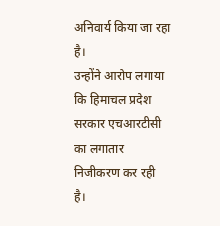अनिवार्य किया जा रहा है।
उन्होंने आरोप लगाया कि हिमाचल प्रदेश सरकार एचआरटीसी का लगातार निजीकरण कर रही है।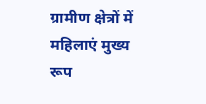ग्रामीण क्षेत्रों में महिलाएं मुख्य रूप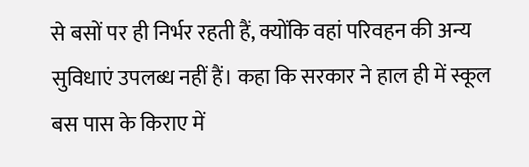से बसों पर ही निर्भर रहती हैं, क्योंकि वहां परिवहन की अन्य सुविधाएं उपलब्ध नहीं हैं। कहा कि सरकार ने हाल ही में स्कूल बस पास के किराए में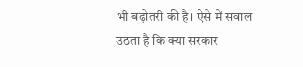भी बढ़ोतरी की है। ऐसे में सवाल उठता है कि क्या सरकार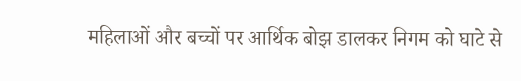महिलाओं और बच्चों पर आर्थिक बोझ डालकर निगम को घाटे से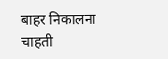बाहर निकालना चाहती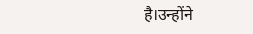है।उन्होंने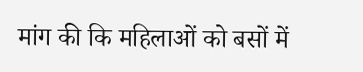मांग की कि महिलाओं को बसों में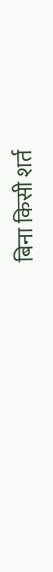बिना किसी शर्त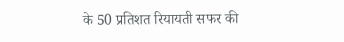के 50 प्रतिशत रियायती सफर की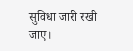सुविधा जारी रखी जाए।